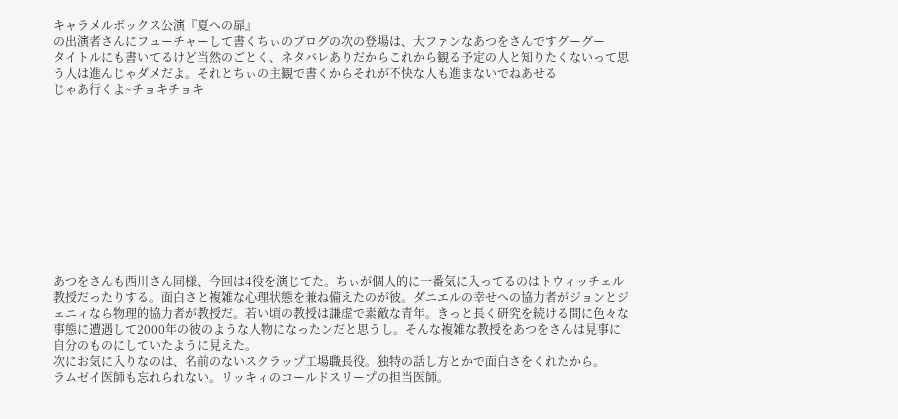キャラメルボックス公演『夏への扉』
の出演者さんにフューチャーして書くちぃのブログの次の登場は、大ファンなあつをさんですグーグー
タイトルにも書いてるけど当然のごとく、ネタバレありだからこれから観る予定の人と知りたくないって思う人は進んじゃダメだよ。それとちぃの主観で書くからそれが不快な人も進まないでねあせる
じゃあ行くよ~チョキチョキ











あつをさんも西川さん同様、今回は4役を演じてた。ちぃが個人的に一番気に入ってるのはトウィッチェル教授だったりする。面白さと複雑な心理状態を兼ね備えたのが彼。ダニエルの幸せへの協力者がジョンとジェニィなら物理的協力者が教授だ。若い頃の教授は謙虚で素敵な青年。きっと長く研究を続ける間に色々な事態に遭遇して2000年の彼のような人物になったンだと思うし。そんな複雑な教授をあつをさんは見事に自分のものにしていたように見えた。
次にお気に入りなのは、名前のないスクラップ工場職長役。独特の話し方とかで面白さをくれたから。
ラムゼイ医師も忘れられない。リッキィのコールドスリープの担当医師。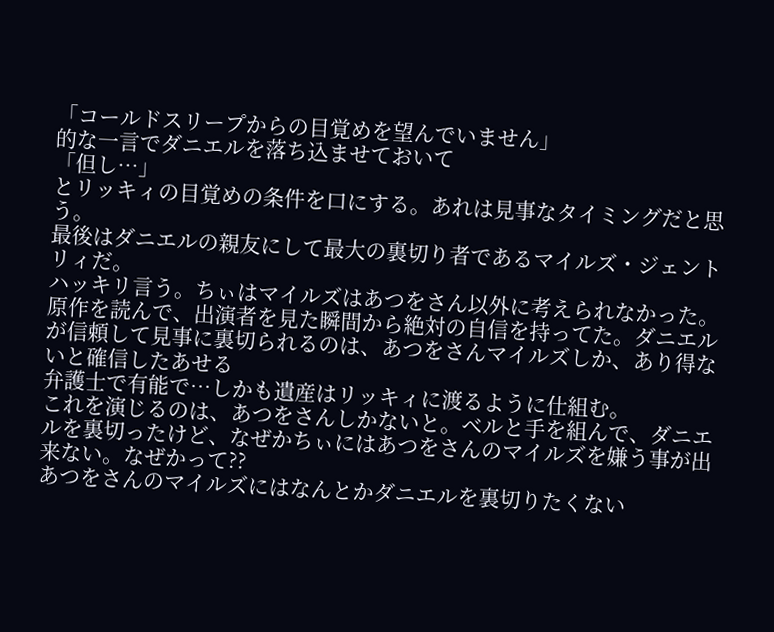「コールドスリープからの目覚めを望んでいません」
的な一言でダニエルを落ち込ませておいて
「但し…」
とリッキィの目覚めの条件を口にする。あれは見事なタイミングだと思う。
最後はダニエルの親友にして最大の裏切り者であるマイルズ・ジェントリィだ。
ハッキリ言う。ちぃはマイルズはあつをさん以外に考えられなかった。原作を読んで、出演者を見た瞬間から絶対の自信を持ってた。ダニエルが信頼して見事に裏切られるのは、あつをさんマイルズしか、あり得ないと確信したあせる
弁護士で有能で…しかも遺産はリッキィに渡るように仕組む。
これを演じるのは、あつをさんしかないと。ベルと手を組んで、ダニエルを裏切ったけど、なぜかちぃにはあつをさんのマイルズを嫌う事が出来ない。なぜかって??
あつをさんのマイルズにはなんとかダニエルを裏切りたくない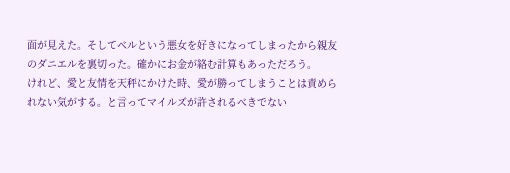面が見えた。そしてベルという悪女を好きになってしまったから親友のダニエルを裏切った。確かにお金が絡む計算もあっただろう。
けれど、愛と友情を天秤にかけた時、愛が勝ってしまうことは責められない気がする。と言ってマイルズが許されるべきでない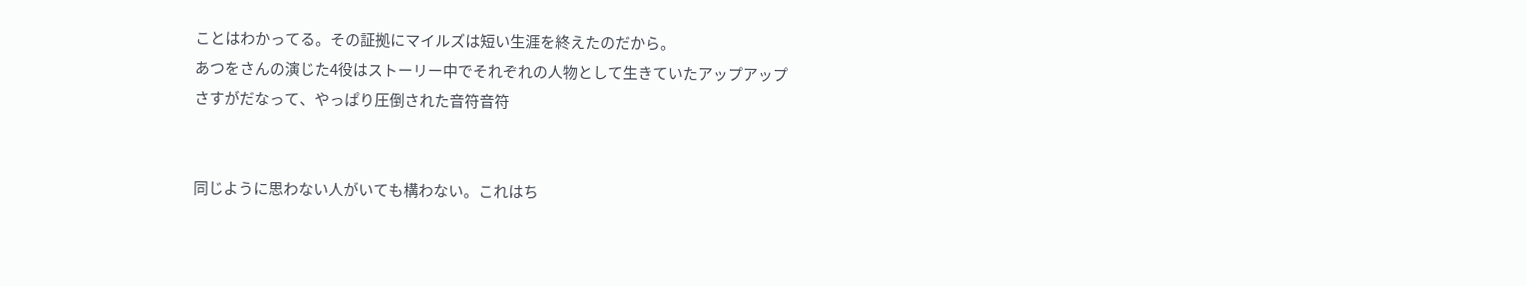ことはわかってる。その証拠にマイルズは短い生涯を終えたのだから。
あつをさんの演じた4役はストーリー中でそれぞれの人物として生きていたアップアップ
さすがだなって、やっぱり圧倒された音符音符


同じように思わない人がいても構わない。これはち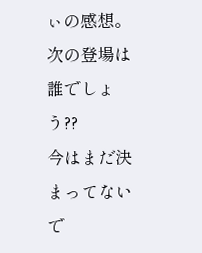ぃの感想。
次の登場は誰でしょう??
今はまだ決まってないで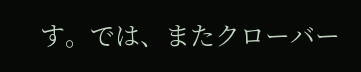す。では、またクローバー